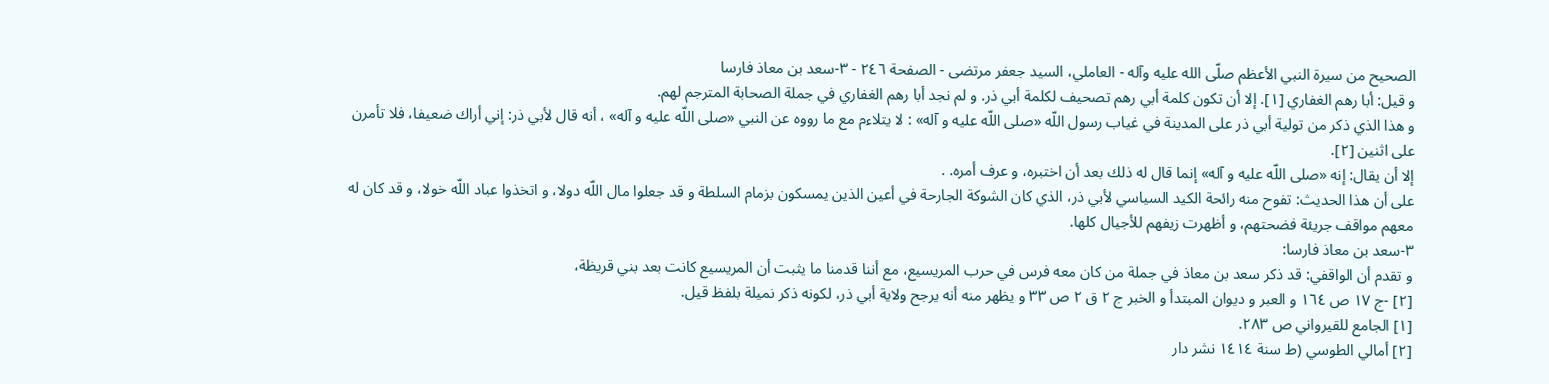الصحيح من سيرة النبي الأعظم صلّى الله عليه وآله - العاملي، السيد جعفر مرتضى - الصفحة ٢٤٦ - ٣-سعد بن معاذ فارسا
و قيل: أبا رهم الغفاري [١]. إلا أن تكون كلمة أبي رهم تصحيف لكلمة أبي ذر. و لم نجد أبا رهم الغفاري في جملة الصحابة المترجم لهم.
و هذا الذي ذكر من تولية أبي ذر على المدينة في غياب رسول اللّه «صلى اللّه عليه و آله» : لا يتلاءم مع ما رووه عن النبي «صلى اللّه عليه و آله» ، أنه قال لأبي ذر: إني أراك ضعيفا، فلا تأمرن على اثنين [٢].
إلا أن يقال: إنه «صلى اللّه عليه و آله» إنما قال له ذلك بعد أن اختبره، و عرف أمره. .
على أن هذا الحديث: تفوح منه رائحة الكيد السياسي لأبي ذر، الذي كان الشوكة الجارحة في أعين الذين يمسكون بزمام السلطة و قد جعلوا مال اللّه دولا، و اتخذوا عباد اللّه خولا، و قد كان له معهم مواقف جريئة فضحتهم، و أظهرت زيفهم للأجيال كلها.
٣-سعد بن معاذ فارسا:
و تقدم أن الواقفي: قد ذكر سعد بن معاذ في جملة من كان معه فرس في حرب المريسيع، مع أننا قدمنا ما يثبت أن المريسيع كانت بعد بني قريظة،
[٢] -ج ١٧ ص ١٦٤ و العبر و ديوان المبتدأ و الخبر ج ٢ ق ٢ ص ٣٣ و يظهر منه أنه يرجح ولاية أبي ذر، لكونه ذكر نميلة بلفظ قيل.
[١] الجامع للقيرواني ص ٢٨٣.
[٢] أمالي الطوسي (ط سنة ١٤١٤ نشر دار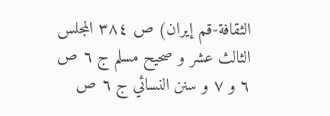الثقافة-قم إيران) ص ٣٨٤ المجلس الثالث عشر و صحيح مسلم ج ٦ ص ٦ و ٧ و سنن النسائي ج ٦ ص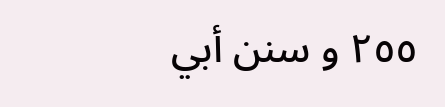٢٥٥ و سنن أبي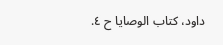داود، كتاب الوصايا ح ٤.